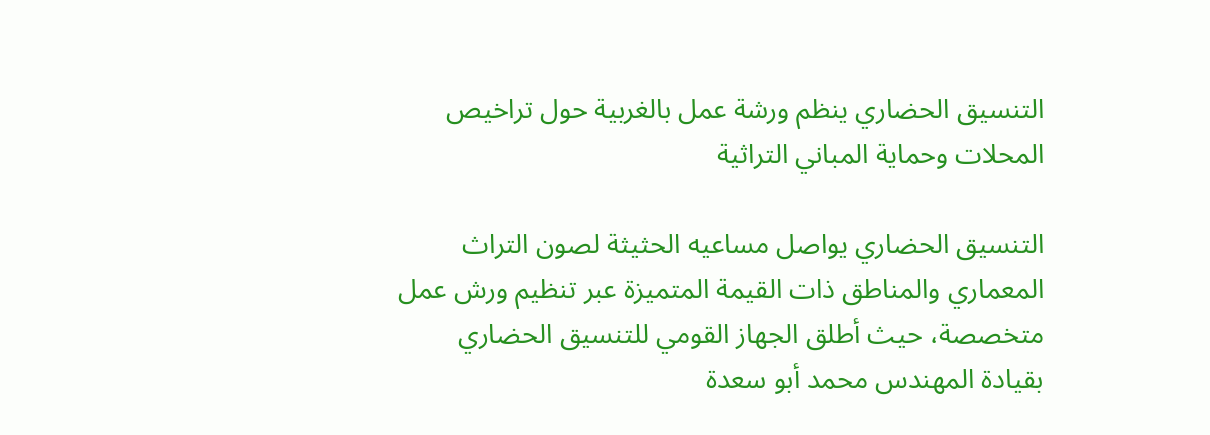التنسيق الحضاري ينظم ورشة عمل بالغربية حول تراخيص المحلات وحماية المباني التراثية

التنسيق الحضاري يواصل مساعيه الحثيثة لصون التراث المعماري والمناطق ذات القيمة المتميزة عبر تنظيم ورش عمل متخصصة، حيث أطلق الجهاز القومي للتنسيق الحضاري بقيادة المهندس محمد أبو سعدة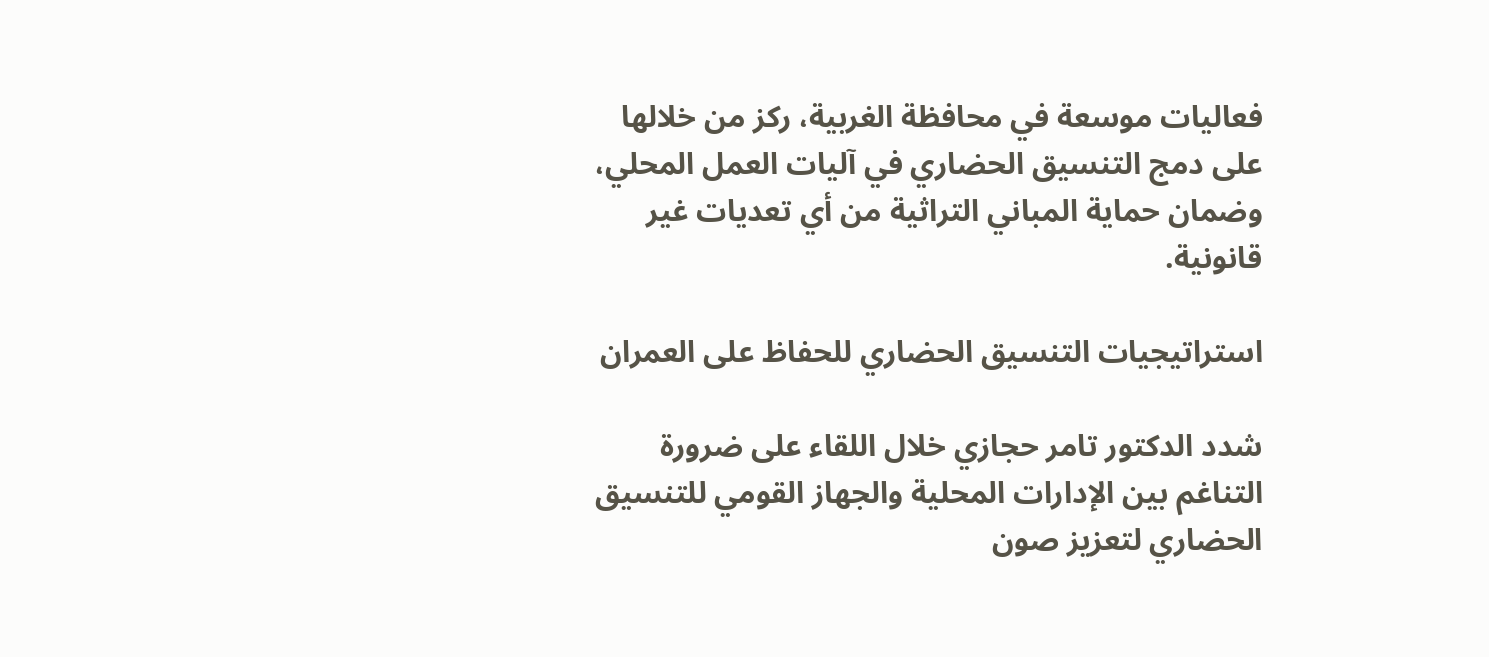فعاليات موسعة في محافظة الغربية، ركز من خلالها على دمج التنسيق الحضاري في آليات العمل المحلي، وضمان حماية المباني التراثية من أي تعديات غير قانونية.

استراتيجيات التنسيق الحضاري للحفاظ على العمران

شدد الدكتور تامر حجازي خلال اللقاء على ضرورة التناغم بين الإدارات المحلية والجهاز القومي للتنسيق الحضاري لتعزيز صون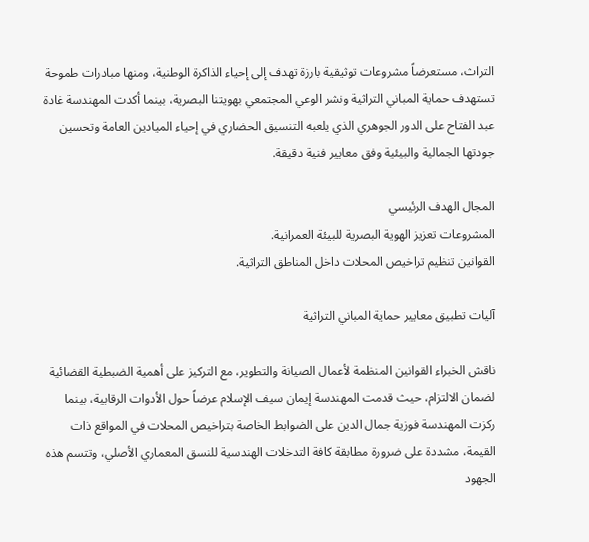التراث، مستعرضاً مشروعات توثيقية بارزة تهدف إلى إحياء الذاكرة الوطنية، ومنها مبادرات طموحة تستهدف حماية المباني التراثية ونشر الوعي المجتمعي بهويتنا البصرية، بينما أكدت المهندسة غادة عبد الفتاح على الدور الجوهري الذي يلعبه التنسيق الحضاري في إحياء الميادين العامة وتحسين جودتها الجمالية والبيئية وفق معايير فنية دقيقة.

المجال الهدف الرئيسي
المشروعات تعزيز الهوية البصرية للبيئة العمرانية.
القوانين تنظيم تراخيص المحلات داخل المناطق التراثية.

آليات تطبيق معايير حماية المباني التراثية

ناقش الخبراء القوانين المنظمة لأعمال الصيانة والتطوير، مع التركيز على أهمية الضبطية القضائية لضمان الالتزام، حيث قدمت المهندسة إيمان سيف الإسلام عرضاً حول الأدوات الرقابية، بينما ركزت المهندسة فوزية جمال الدين على الضوابط الخاصة بتراخيص المحلات في المواقع ذات القيمة، مشددة على ضرورة مطابقة كافة التدخلات الهندسية للنسق المعماري الأصلي، وتتسم هذه الجهود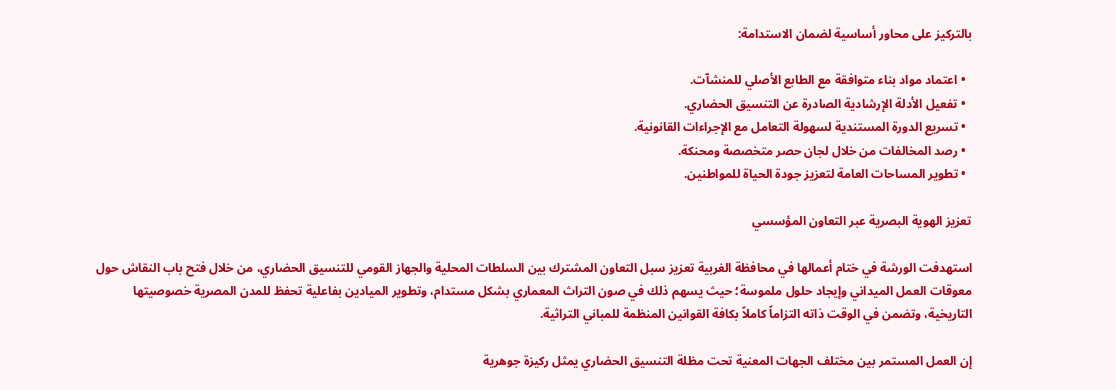بالتركيز على محاور أساسية لضمان الاستدامة:

  • اعتماد مواد بناء متوافقة مع الطابع الأصلي للمنشآت.
  • تفعيل الأدلة الإرشادية الصادرة عن التنسيق الحضاري.
  • تسريع الدورة المستندية لسهولة التعامل مع الإجراءات القانونية.
  • رصد المخالفات من خلال لجان حصر متخصصة ومحنكة.
  • تطوير المساحات العامة لتعزيز جودة الحياة للمواطنين.

تعزيز الهوية البصرية عبر التعاون المؤسسي

استهدفت الورشة في ختام أعمالها في محافظة الغربية تعزيز سبل التعاون المشترك بين السلطات المحلية والجهاز القومي للتنسيق الحضاري، من خلال فتح باب النقاش حول معوقات العمل الميداني وإيجاد حلول ملموسة؛ حيث يسهم ذلك في صون التراث المعماري بشكل مستدام، وتطوير الميادين بفاعلية تحفظ للمدن المصرية خصوصيتها التاريخية، وتضمن في الوقت ذاته التزاماً كاملاً بكافة القوانين المنظمة للمباني التراثية.

إن العمل المستمر بين مختلف الجهات المعنية تحت مظلة التنسيق الحضاري يمثل ركيزة جوهرية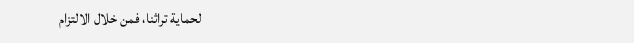لحماية تراثنا، فمن خلال الالتزام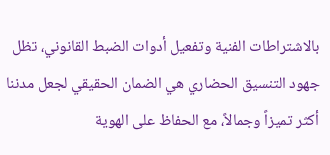بالاشتراطات الفنية وتفعيل أدوات الضبط القانوني، تظل جهود التنسيق الحضاري هي الضمان الحقيقي لجعل مدننا أكثر تميزاً وجمالاً، مع الحفاظ على الهوية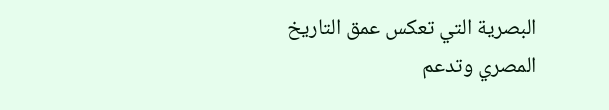البصرية التي تعكس عمق التاريخ المصري وتدعم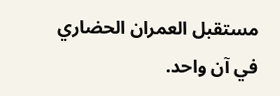مستقبل العمران الحضاري في آن واحد.